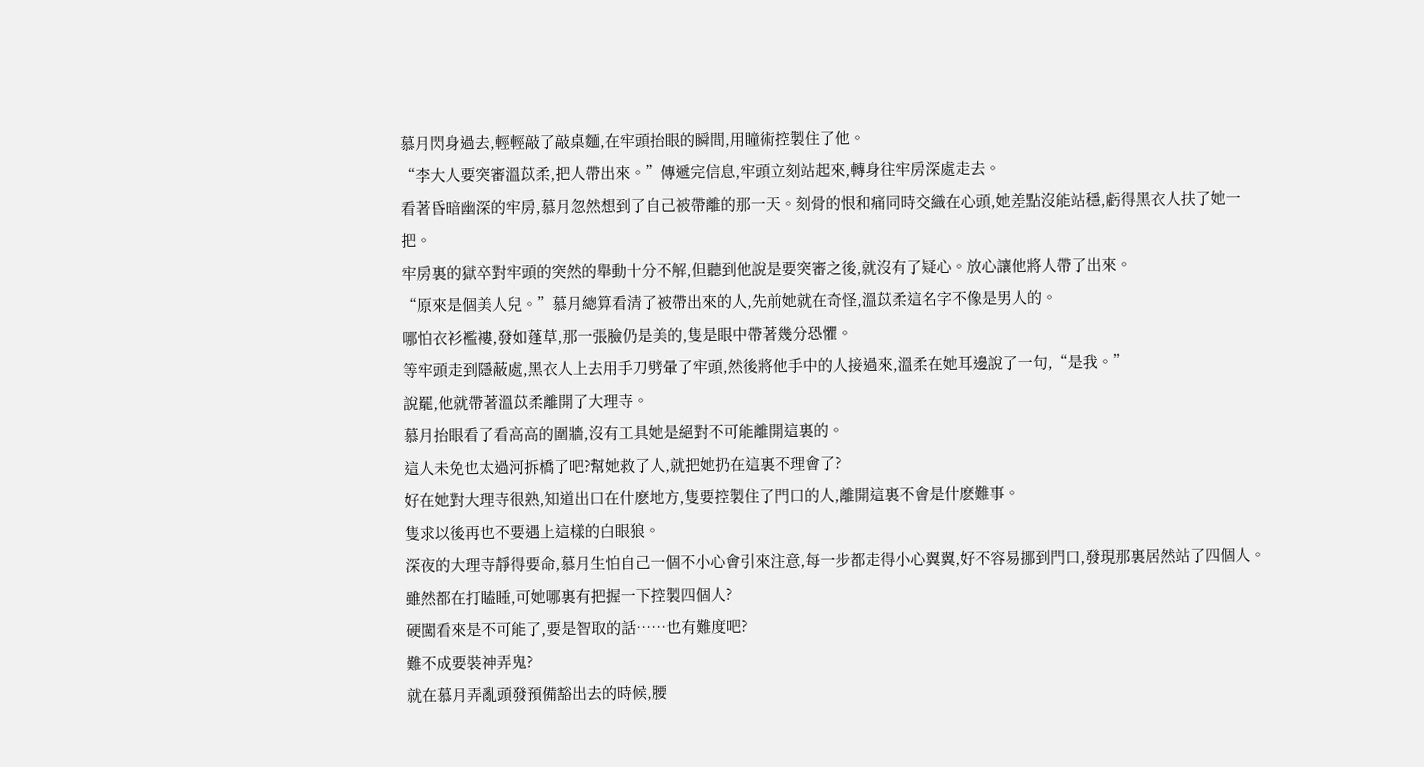慕月閃身過去,輕輕敲了敲桌麵,在牢頭抬眼的瞬間,用瞳術控製住了他。
“李大人要突審溫苡柔,把人帶出來。”傳遞完信息,牢頭立刻站起來,轉身往牢房深處走去。
看著昏暗幽深的牢房,慕月忽然想到了自己被帶離的那一天。刻骨的恨和痛同時交織在心頭,她差點沒能站穩,虧得黑衣人扶了她一把。
牢房裏的獄卒對牢頭的突然的舉動十分不解,但聽到他說是要突審之後,就沒有了疑心。放心讓他將人帶了出來。
“原來是個美人兒。”慕月總算看清了被帶出來的人,先前她就在奇怪,溫苡柔這名字不像是男人的。
哪怕衣衫襤褸,發如蓬草,那一張臉仍是美的,隻是眼中帶著幾分恐懼。
等牢頭走到隱蔽處,黑衣人上去用手刀劈暈了牢頭,然後將他手中的人接過來,溫柔在她耳邊說了一句,“是我。”
說罷,他就帶著溫苡柔離開了大理寺。
慕月抬眼看了看高高的圍牆,沒有工具她是絕對不可能離開這裏的。
這人未免也太過河拆橋了吧?幫她救了人,就把她扔在這裏不理會了?
好在她對大理寺很熟,知道出口在什麽地方,隻要控製住了門口的人,離開這裏不會是什麽難事。
隻求以後再也不要遇上這樣的白眼狼。
深夜的大理寺靜得要命,慕月生怕自己一個不小心會引來注意,每一步都走得小心翼翼,好不容易挪到門口,發現那裏居然站了四個人。
雖然都在打瞌睡,可她哪裏有把握一下控製四個人?
硬闖看來是不可能了,要是智取的話……也有難度吧?
難不成要裝神弄鬼?
就在慕月弄亂頭發預備豁出去的時候,腰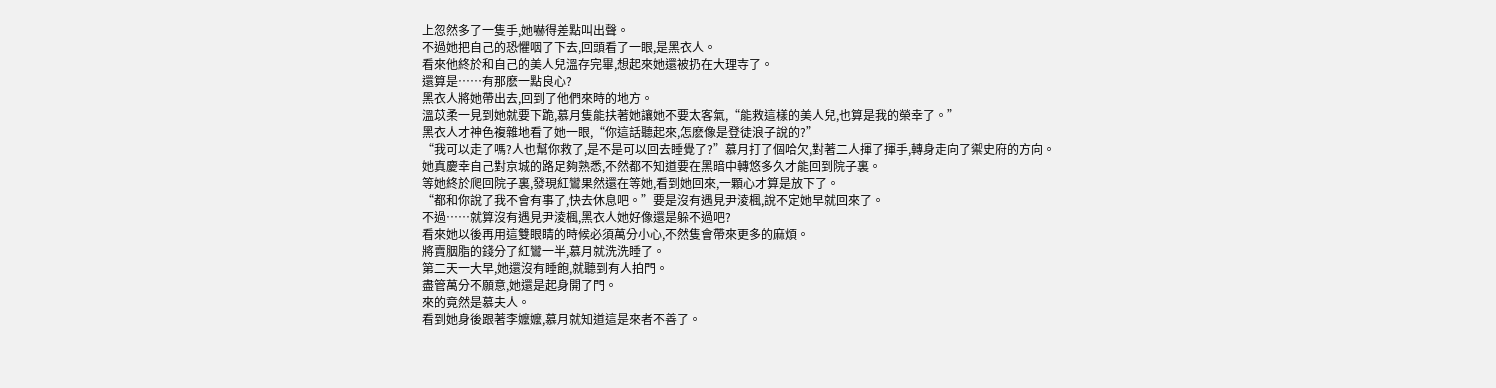上忽然多了一隻手,她嚇得差點叫出聲。
不過她把自己的恐懼咽了下去,回頭看了一眼,是黑衣人。
看來他終於和自己的美人兒溫存完畢,想起來她還被扔在大理寺了。
還算是……有那麽一點良心?
黑衣人將她帶出去,回到了他們來時的地方。
溫苡柔一見到她就要下跪,慕月隻能扶著她讓她不要太客氣,“能救這樣的美人兒,也算是我的榮幸了。”
黑衣人才神色複雜地看了她一眼,“你這話聽起來,怎麽像是登徒浪子說的?”
“我可以走了嗎?人也幫你救了,是不是可以回去睡覺了?”慕月打了個哈欠,對著二人揮了揮手,轉身走向了禦史府的方向。
她真慶幸自己對京城的路足夠熟悉,不然都不知道要在黑暗中轉悠多久才能回到院子裏。
等她終於爬回院子裏,發現紅鸞果然還在等她,看到她回來,一顆心才算是放下了。
“都和你說了我不會有事了,快去休息吧。”要是沒有遇見尹淩楓,說不定她早就回來了。
不過……就算沒有遇見尹淩楓,黑衣人她好像還是躲不過吧?
看來她以後再用這雙眼睛的時候必須萬分小心,不然隻會帶來更多的麻煩。
將賣胭脂的錢分了紅鸞一半,慕月就洗洗睡了。
第二天一大早,她還沒有睡飽,就聽到有人拍門。
盡管萬分不願意,她還是起身開了門。
來的竟然是慕夫人。
看到她身後跟著李嬤嬤,慕月就知道這是來者不善了。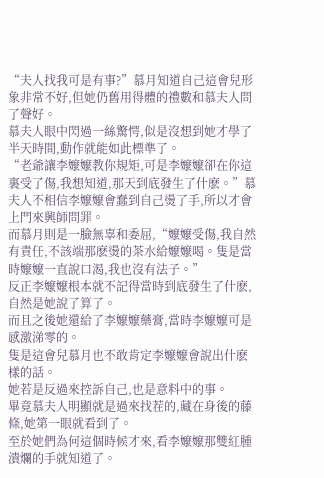“夫人找我可是有事?”慕月知道自己這會兒形象非常不好,但她仍舊用得體的禮數和慕夫人問了聲好。
慕夫人眼中閃過一絲驚愕,似是沒想到她才學了半天時間,動作就能如此標準了。
“老爺讓李嬤嬤教你規矩,可是李嬤嬤卻在你這裏受了傷,我想知道,那天到底發生了什麽。”慕夫人不相信李嬤嬤會蠢到自己燙了手,所以才會上門來興師問罪。
而慕月則是一臉無辜和委屈,“嬤嬤受傷,我自然有責任,不該端那麽燙的茶水給嬤嬤喝。隻是當時嬤嬤一直說口渴,我也沒有法子。”
反正李嬤嬤根本就不記得當時到底發生了什麽,自然是她說了算了。
而且之後她還給了李嬤嬤藥膏,當時李嬤嬤可是感激涕零的。
隻是這會兒慕月也不敢肯定李嬤嬤會說出什麽樣的話。
她若是反過來控訴自己,也是意料中的事。
畢竟慕夫人明顯就是過來找茬的,藏在身後的藤條,她第一眼就看到了。
至於她們為何這個時候才來,看李嬤嬤那雙紅腫潰爛的手就知道了。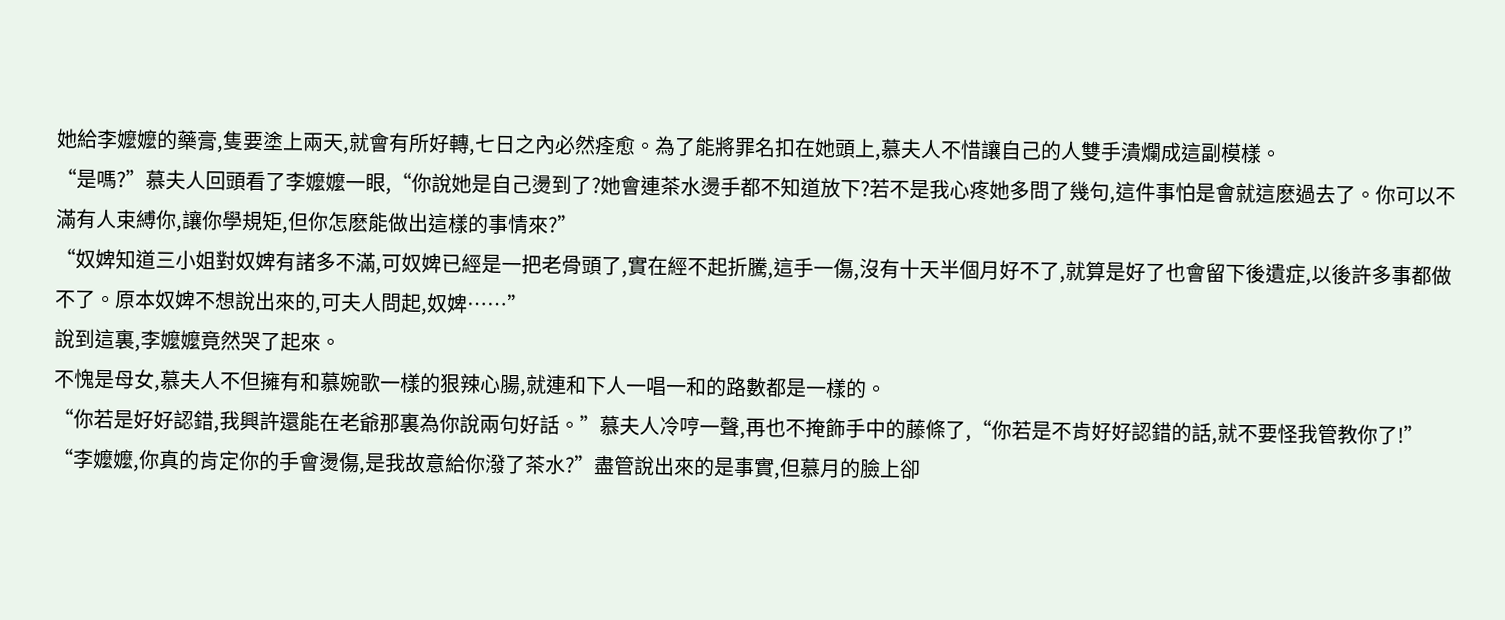她給李嬤嬤的藥膏,隻要塗上兩天,就會有所好轉,七日之內必然痊愈。為了能將罪名扣在她頭上,慕夫人不惜讓自己的人雙手潰爛成這副模樣。
“是嗎?”慕夫人回頭看了李嬤嬤一眼,“你說她是自己燙到了?她會連茶水燙手都不知道放下?若不是我心疼她多問了幾句,這件事怕是會就這麽過去了。你可以不滿有人束縛你,讓你學規矩,但你怎麽能做出這樣的事情來?”
“奴婢知道三小姐對奴婢有諸多不滿,可奴婢已經是一把老骨頭了,實在經不起折騰,這手一傷,沒有十天半個月好不了,就算是好了也會留下後遺症,以後許多事都做不了。原本奴婢不想說出來的,可夫人問起,奴婢……”
說到這裏,李嬤嬤竟然哭了起來。
不愧是母女,慕夫人不但擁有和慕婉歌一樣的狠辣心腸,就連和下人一唱一和的路數都是一樣的。
“你若是好好認錯,我興許還能在老爺那裏為你說兩句好話。”慕夫人冷哼一聲,再也不掩飾手中的藤條了,“你若是不肯好好認錯的話,就不要怪我管教你了!”
“李嬤嬤,你真的肯定你的手會燙傷,是我故意給你潑了茶水?”盡管說出來的是事實,但慕月的臉上卻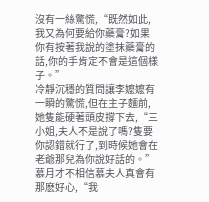沒有一絲驚慌,“既然如此,我又為何要給你藥膏?如果你有按著我說的塗抹藥膏的話,你的手肯定不會是這個樣子。”
冷靜沉穩的質問讓李嬤嬤有一瞬的驚慌,但在主子麵前,她隻能硬著頭皮撐下去,“三小姐,夫人不是說了嗎?隻要你認錯就行了,到時候她會在老爺那兒為你說好話的。”
慕月才不相信慕夫人真會有那麽好心,“我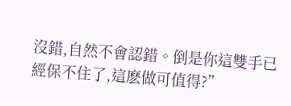沒錯,自然不會認錯。倒是你這雙手已經保不住了,這麽做可值得?”